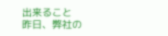出来ること
昨日、弊社の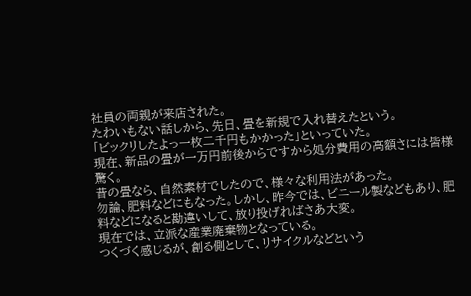社員の両親が来店された。
たわいもない話しから、先日、畳を新規で入れ替えたという。
「ビックリしたよっ一枚二千円もかかった」といっていた。
現在、新品の畳が一万円前後からですから処分費用の高額さには皆様驚く。
昔の畳なら、自然素材でしたので、様々な利用法があった。
勿論、肥料などにもなった。しかし、昨今では、ビニール製などもあり、肥料などになると勘違いして、放り投げればさあ大変。
現在では、立派な産業廃棄物となっている。
つくづく感じるが、創る側として、リサイクルなどという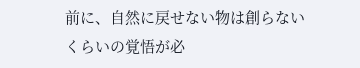前に、自然に戻せない物は創らないくらいの覚悟が必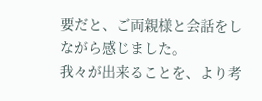要だと、ご両親様と会話をしながら感じました。
我々が出来ることを、より考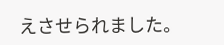えさせられました。